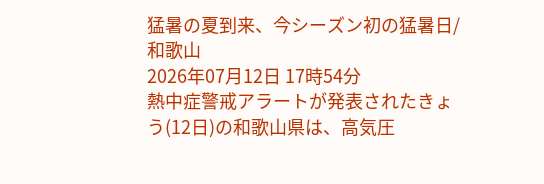猛暑の夏到来、今シーズン初の猛暑日/和歌山
2026年07月12日 17時54分
熱中症警戒アラートが発表されたきょう(12日)の和歌山県は、高気圧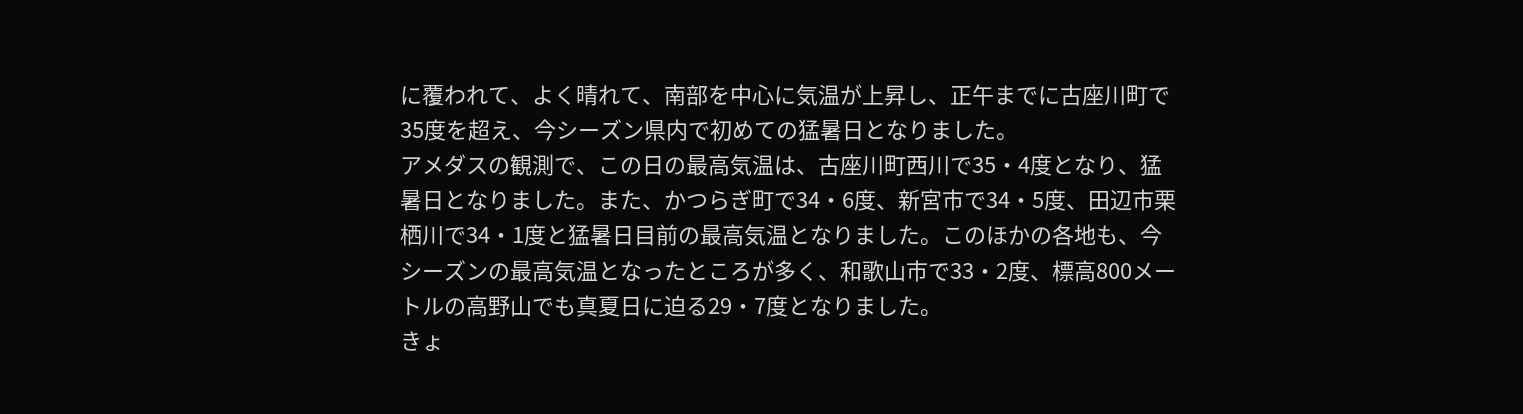に覆われて、よく晴れて、南部を中心に気温が上昇し、正午までに古座川町で35度を超え、今シーズン県内で初めての猛暑日となりました。
アメダスの観測で、この日の最高気温は、古座川町西川で35・4度となり、猛暑日となりました。また、かつらぎ町で34・6度、新宮市で34・5度、田辺市栗栖川で34・1度と猛暑日目前の最高気温となりました。このほかの各地も、今シーズンの最高気温となったところが多く、和歌山市で33・2度、標高800メートルの高野山でも真夏日に迫る29・7度となりました。
きょ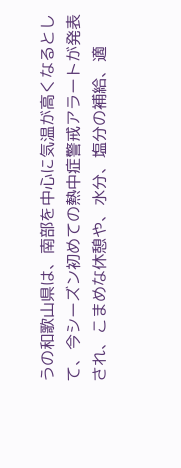うの和歌山県は、南部を中心に気温が高くなるとして、今シーズン初めての熱中症警戒アラートが発表され、こまめな休憩や、水分、塩分の補給、適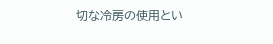切な冷房の使用とい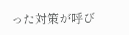った対策が呼び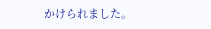かけられました。